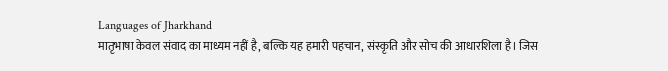Languages of Jharkhand
मातृभाषा केवल संवाद का माध्यम नहीं है, बल्कि यह हमारी पहचान, संस्कृति और सोच की आधारशिला है। जिस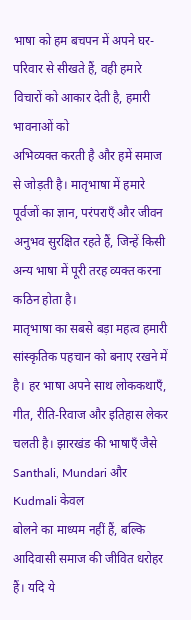भाषा को हम बचपन में अपने घर-परिवार से सीखते हैं, वही हमारे विचारों को आकार देती है, हमारी भावनाओं को
अभिव्यक्त करती है और हमें समाज से जोड़ती है। मातृभाषा में हमारे पूर्वजों का ज्ञान, परंपराएँ और जीवन
अनुभव सुरक्षित रहते हैं, जिन्हें किसी अन्य भाषा में पूरी तरह व्यक्त करना कठिन होता है।
मातृभाषा का सबसे बड़ा महत्व हमारी सांस्कृतिक पहचान को बनाए रखने में है। हर भाषा अपने साथ लोककथाएँ,
गीत, रीति-रिवाज और इतिहास लेकर चलती है। झारखंड की भाषाएँ जैसे Santhali, Mundari और Kudmali केवल
बोलने का माध्यम नहीं हैं, बल्कि आदिवासी समाज की जीवित धरोहर हैं। यदि ये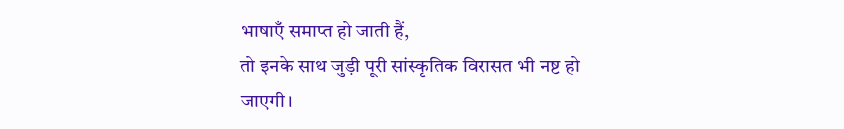भाषाएँ समाप्त हो जाती हैं,
तो इनके साथ जुड़ी पूरी सांस्कृतिक विरासत भी नष्ट हो जाएगी।